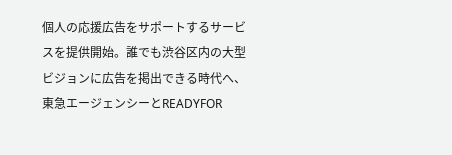個人の応援広告をサポートするサービスを提供開始。誰でも渋谷区内の大型ビジョンに広告を掲出できる時代へ、東急エージェンシーとREADYFOR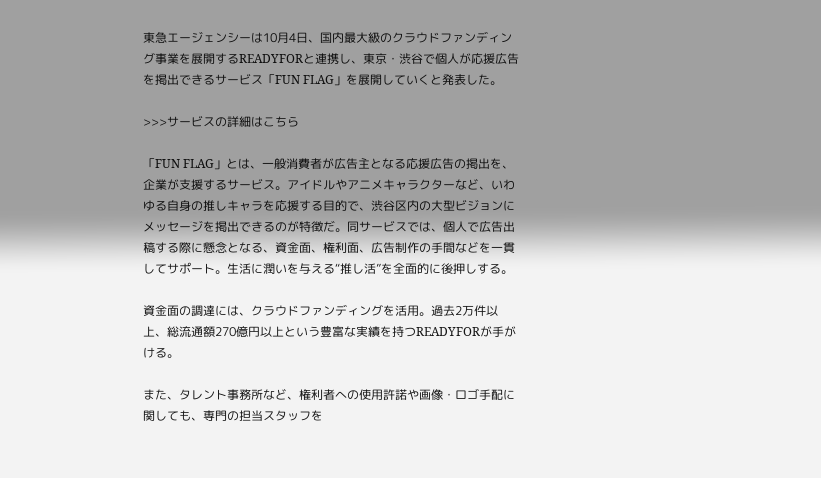東急エージェンシーは10月4日、国内最大級のクラウドファンディング事業を展開するREADYFORと連携し、東京・渋谷で個人が応援広告を掲出できるサービス「FUN FLAG」を展開していくと発表した。

>>>サービスの詳細はこちら

「FUN FLAG」とは、一般消費者が広告主となる応援広告の掲出を、企業が支援するサービス。アイドルやアニメキャラクターなど、いわゆる自身の推しキャラを応援する目的で、渋谷区内の大型ビジョンにメッセージを掲出できるのが特徴だ。同サービスでは、個人で広告出稿する際に懸念となる、資金面、権利面、広告制作の手間などを一貫してサポート。生活に潤いを与える“推し活”を全面的に後押しする。

資金面の調達には、クラウドファンディングを活用。過去2万件以上、総流通額270億円以上という豊富な実績を持つREADYFORが手がける。

また、タレント事務所など、権利者への使用許諾や画像・ロゴ手配に関しても、専門の担当スタッフを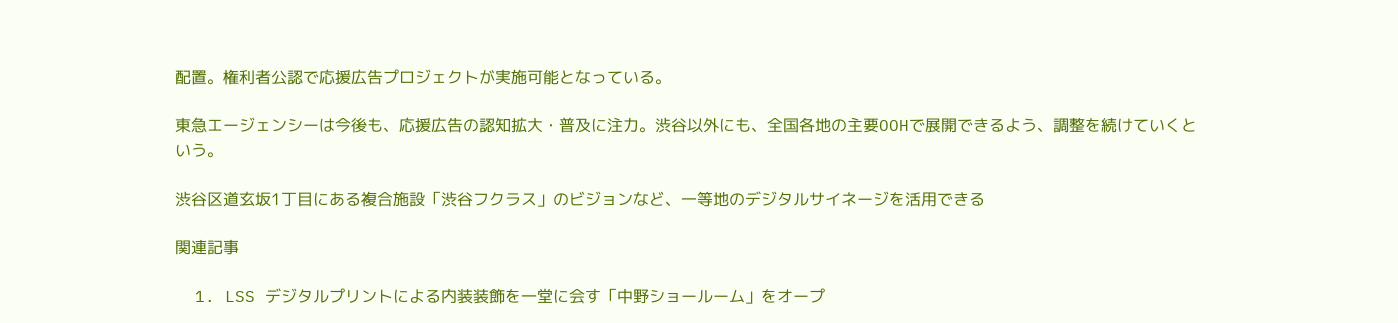配置。権利者公認で応援広告プロジェクトが実施可能となっている。

東急エージェンシーは今後も、応援広告の認知拡大・普及に注力。渋谷以外にも、全国各地の主要OOHで展開できるよう、調整を続けていくという。

渋谷区道玄坂1丁目にある複合施設「渋⾕フクラス」のビジョンなど、一等地のデジタルサイネージを活用できる

関連記事

  1. LSS デジタルプリントによる内装装飾を一堂に会す「中野ショールーム」をオープ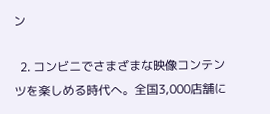ン

  2. コンビニでさまざまな映像コンテンツを楽しめる時代へ。全国3,000店舗に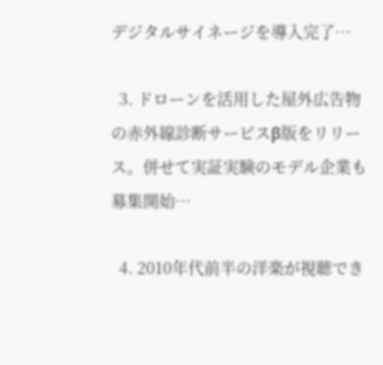デジタルサイネージを導入完了…

  3. ドローンを活用した屋外広告物の赤外線診断サービスβ版をリリース。併せて実証実験のモデル企業も募集開始…

  4. 2010年代前半の洋楽が視聴でき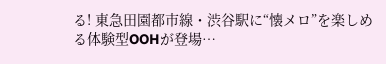る! 東急田園都市線・渋谷駅に“懐メロ”を楽しめる体験型OOHが登場…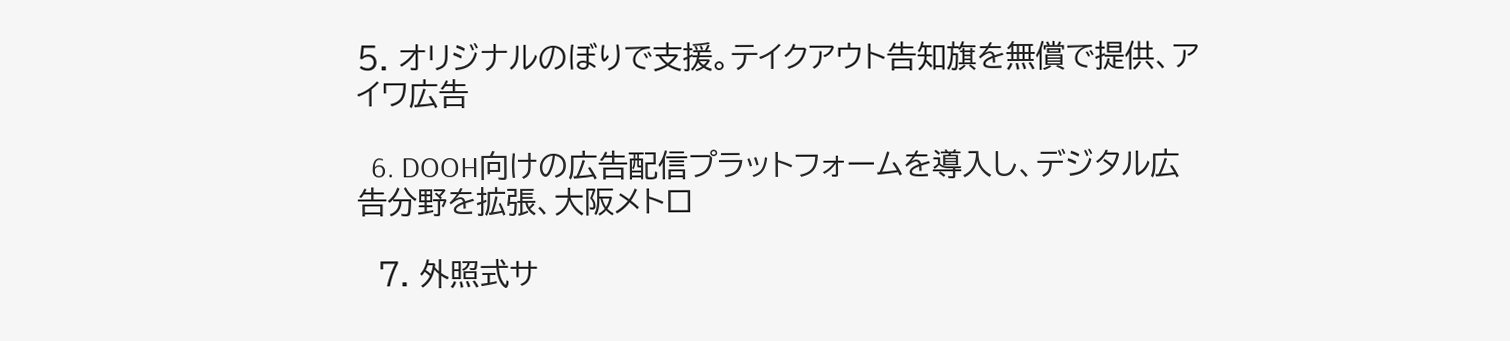5. オリジナルのぼりで支援。テイクアウト告知旗を無償で提供、アイワ広告

  6. DOOH向けの広告配信プラットフォームを導入し、デジタル広告分野を拡張、大阪メトロ

  7. 外照式サ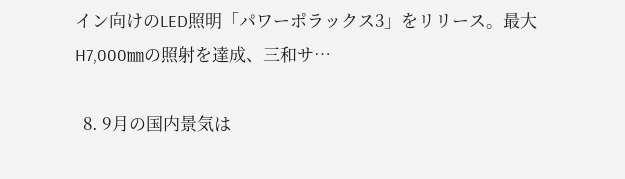イン向けのLED照明「パワーポラックス3」をリリース。最大H7,000㎜の照射を達成、三和サ…

  8. 9月の国内景気は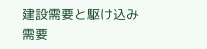建設需要と駆け込み需要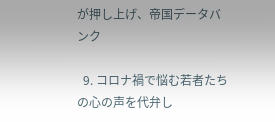が押し上げ、帝国データバンク

  9. コロナ禍で悩む若者たちの心の声を代弁し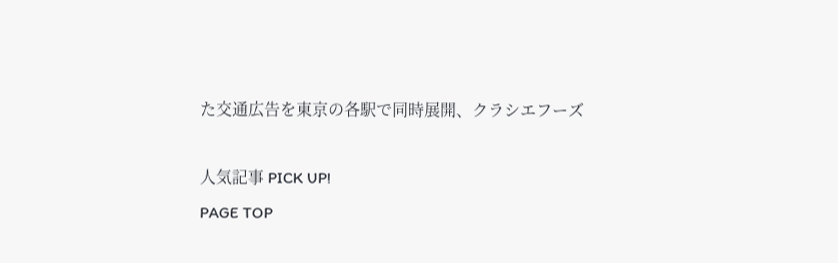た交通広告を東京の各駅で同時展開、クラシエフーズ

人気記事 PICK UP!
PAGE TOP